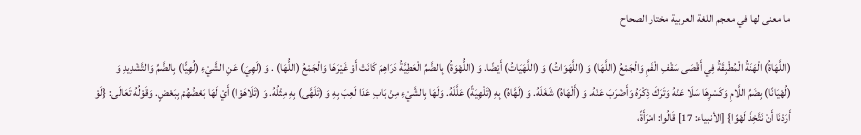ما معنى لها في معجم اللغة العربية مختار الصحاح

(اللَّهَاةُ) الْهَنَةُ الْمُطْبِقَةُ فِي أَقْصَى سَقْفِ الْفَمِ وَالْجَمْعُ (اللَّهَا) وَ (اللَّهَوَاتُ) وَ (اللَّهَيَاتُ) أَيْضًا. وَ (اللُّهْوَةُ) بِالضَّمِّ الْعَطِيَّةُ دَرَاهِمَ كَانَتْ أَوْ غَيْرَهَا وَالْجَمْعُ (اللُّهَا) . وَ (لَهِيَ) عَنِ الشَّيْءِ (لُهِيًّا) بِالضَّمِّ وَالتَّشْدِيدِ وَ (لُهْيَانًا) بِضَمِّ اللَّامِ وَكَسْرِهَا سَلَا عَنْهُ وَتَرَكَ ذِكْرَهُ وَأَضْرَبَ عَنْهُ. وَ (أَلْهَاهُ) شَغَلَهُ. وَ (لَهَّاهُ) بِهِ (تَلْهِيَةً) عَلَّلَهُ. وَلَهَا بِالشَّيْءِ مِنْ بَابِ عَدَا لَعِبَ بِهِ وَ (تَلَهَّى) بِهِ مِثْلُهُ. وَ (تَلَاهَوْا) أَيْ لَهَا بَعْضُهُمْ بِبَعْضٍ. وَقَوْلُهُ تَعَالَى: {لَوْ أَرَدْنَا أَنْ نَتَّخِذَ لَهْوًا} [الأنبياء: 17] قَالُوا: امْرَأَةً،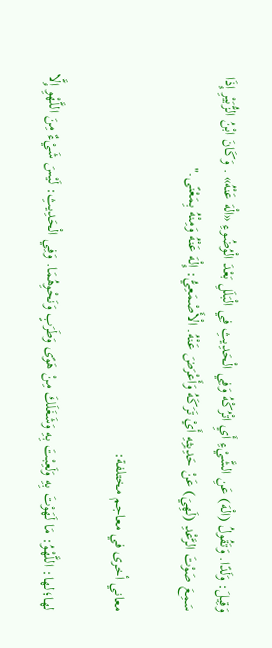وَقِيلَ: وَلَدًا. وَتَقُولُ (الْهَ) عَنِ الشَّيْءِ أَيِ اتْرُكْهُ وَفِي الْحَدِيثِ فِي الْبَلَلِ بَعْدَ الْوُضُوءِ «الْهَ عَنْهُ» . وَكَانَ ابْنُ الزُّبَيْرِ إِذَا سَمِعَ صَوْتَ الرَّعْدِ (لَهِيَ) عَنْ حَدِيثِهِ أَيْ تَرَكَهُ وَأَعْرَضَ عَنْهُ. الْأَصْمَعِيُّ: إِلْهَ عَنْهُ وَمِنْهُ بِمَعْنًى."

معاني أخرى في معاجم مختلفة:

لها؛لها: اللَّهْوُ: مَا لَهَوْتَ بِهِ وَلَعِبْتَ بِهِ وَشَغَلَكَ مِنْ هَوًى وَطَرَبٍ وَنَحْوِهُمَا. وَفِي الْحَدِيثِ: لَيْسَ شَيْءٌ مِنَ اللَّهْوِ إِلَّا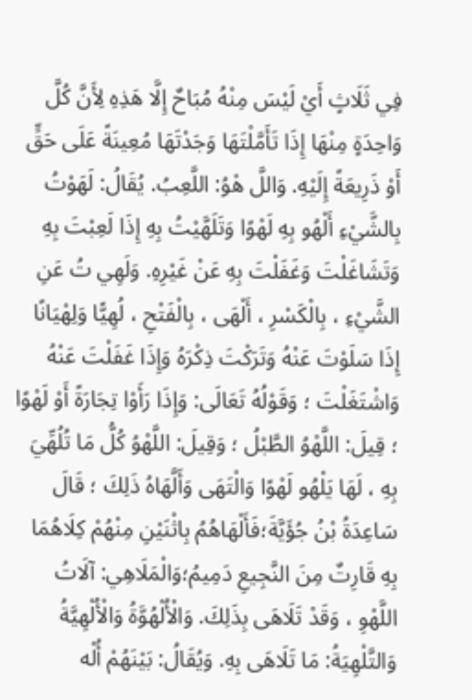فِي ثَلَاثٍ أَيْ لَيْسَ مِنْهُ مُبَاحٌ إِلَّا هَذِهِ لِأَنَّ كُلَّ وَاحِدَةٍ مِنْهَا إِذَا تَأَمَّلْتَهَا وَجَدْتَهَا مُعِينَةً عَلَى حَقٍّ أَوْ ذَرِيعَةً إِلَيْهِ. وَاللَّ هْوُ: اللَّعِبُ. يُقَالُ: لَهَوْتُ بِالشَّيْءِ أَلْهُو بِهِ لَهْوًا وَتَلَهَّيْتُ بِهِ إِذَا لَعِبْتَ بِهِ وَتَشَاغَلْتَ وَغَفَلْتَ بِهِ عَنْ غَيْرِهِ. وَلَهِي تُ عَنِ الشَّيْءِ ، بِالْكَسْرِ ، أَلْهَى ، بِالْفَتْحِ ، لُهِيًّا وَلِهْيَانًا إِذَا سَلَوْتَ عَنْهُ وَتَرَكْتَ ذِكْرَهُ وَإِذَا غَفَلْتَ عَنْهُ وَاشْتَغَلْتَ ؛ وَقَوْلُهُ تَعَالَى: وَإِذَا رَأَوْا تِجَارَةً أَوْ لَهْوًا ؛ قِيلَ: اللَّهْوُ الطَّبْلُ ؛ وَقِيلَ: اللَّهْوُ كُلُّ مَا تُلُهِّيَ بِهِ ، لَهَا يَلْهُو لَهْوًا وَالْتَهَى وَأَلَّهَاهُ ذَلِكَ ؛ قَالَ سَاعِدَةُ بْنُ جُؤَيَّةَ؛فَأَلْهَاهُمُ بِاثْنَيْنِ مِنْهُمْ كِلَاهُمَا بِهِ قَارِتٌ مِنَ النَّجِيعِ دَمِيمُ؛وَالْمَلَاهِي: آلَاتُ اللَّهْوِ ، وَقَدْ تَلَاهَى بِذَلِكَ. وَالْأُلْهُوَّةُ وَالْأُلْهِيَّةُ وَالتَّلْهِيَةُ: مَا تَلَاهَى بِهِ. وَيُقَالُ: بَيْنَهُمْ أُلْه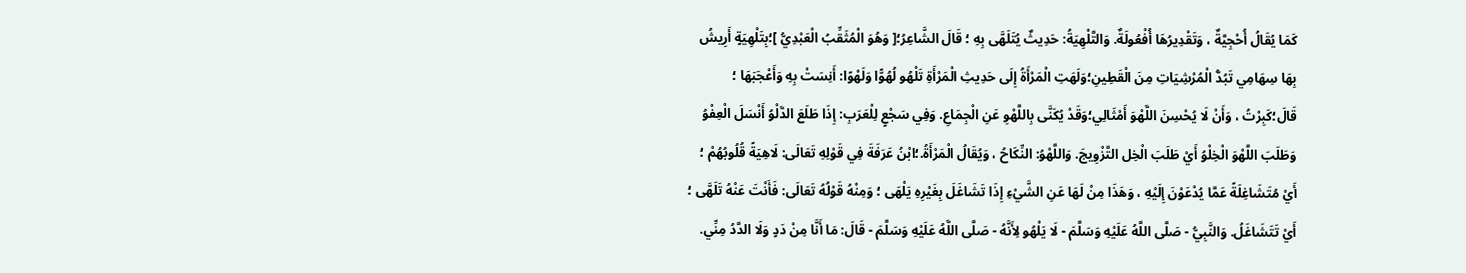كَمَا يُقَالُ أُحْجِيَّةٌ ، وَتَقْدِيرُهَا أُفْعُولَةٌ. وَالتَّلْهِيَةُ: حَدِيثٌ يُتَلَهَّى بِهِ ؛ قَالَ الشَّاعِرُ؛[ وَهُوَ الْمُثَقِّبُ الْعَبْدِيُّ ]؛بِتَلْهِيَةٍ أَرِيشُ بِهَا سِهَامِي تَبُدُّ الْمُرْشِيَاتِ مِنَ الْقَطِينِ؛وَلَهَتِ الْمَرْأَةُ إِلَى حَدِيثِ الْمَرْأَةِ تَلْهُو لُهُوًّا وَلَهْوًا: أَنِسَتْ بِهِ وَأَعْجَبَهَا ؛ قَالَ؛كَبِرْتُ ، وَأَنْ لَا يُحْسِنَ اللَّهْوَ أَمْثَالِي؛وَقَدْ يُكَنَّى بِاللَّهْوِ عَنِ الْجِمَاعِ. وَفِي سَجْعٍ لِلْعَرَبِ: إِذَا طَلَعَ الدَّلْوُ أَنْسَلَ الْعِفْوُ وَطَلَبَ اللَّهْوَ الْخِلْوُ أَيْ طَلَبَ الْخِل التَّزْوِيجَ. وَاللَّهْوُ: النِّكَاحُ ، وَيُقَالُ الْمَرْأَةُ.؛ابْنُ عَرَفَةَ فِي قَوْلِهِ تَعَالَى: لَاهِيَةً قُلُوبُهُمْ ؛ أَيْ مُتَشَاغِلَةً عَمَّا يُدْعَوْنَ إِلَيْهِ ، وَهَذَا مِنْ لَهَا عَنِ الشَّيْءِ إِذَا تَشَاغَلَ بِغَيْرِهِ يَلْهَى ؛ وَمِنْهُ قَوْلُهُ تَعَالَى: فَأَنْتَ عَنْهُ تَلَهَّى ؛ أَيْ تَتَشَاغَلُ. وَالنَّبِيُّ - صَلَّى اللَّهُ عَلَيْهِ وَسَلَّمَ - لَا يَلْهُو لِأَنَّهُ - صَلَّى اللَّهُ عَلَيْهِ وَسَلَّمَ - قَالَ: مَا أَنَّا مِنْ دَدٍ وَلَا الدَّدُ مِنِّي.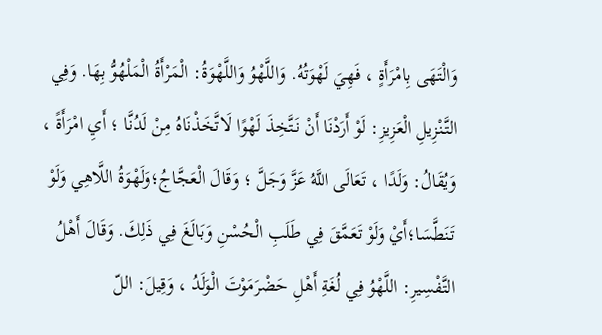وَالْتَهَى بِامْرَأَةٍ ، فَهِيَ لَهْوَتُهُ. وَاللَّهْوُ وَاللَّهْوَةُ: الْمَرْأَةُ الْمَلْهُوُّ بِهَا. وَفِي التَّنْزِيلِ الْعَزِيزِ: لَوْ أَرَدْنَا أَنْ نَتَّخِذَ لَهْوًا لَاتَّخَذْنَاهُ مِنْ لَدُنَّا ؛ أَيِ امْرَأَةً ، وَيُقَالُ: وَلَدًا ، تَعَالَى اللَّهُ عَزَّ وَجَلَّ ؛ وَقَالَ الْعَجَّاجُ؛وَلَهْوَةُ اللَّاهِي وَلَوْ تَنَطَّسَا؛أَيْ وَلَوْ تَعَمَّقَ فِي طَلَبِ الْحُسْنِ وَبَالَغَ فِي ذَلِكَ. وَقَالَ أَهْلُ التَّفْسِيرِ: اللَّهْوُ فِي لُغَةِ أَهْلِ حَضْرَمَوْتَ الْوَلَدُ ، وَقِيلَ: اللّ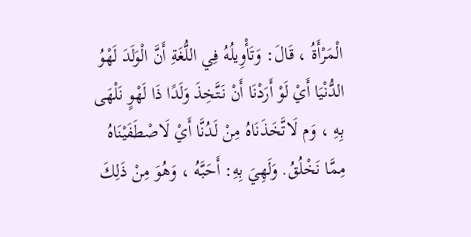الْمَرْأَةُ ، قَالَ: وَتَأْوِيلُهُ فِي اللُّغَةِ أَنَّ الْوَلَدَ لَهْوُ الدُّنْيَا أَيْ لَوْ أَرَدْنَا أَنْ نَتَّخِذَ وَلَدًا ذَا لَهْوٍ نَلْهَى بِهِ ، وَم لَاتَّخَذَنَاهُ مِنْ لَدُنَّا أَيْ لَاصْطَفَيْنَاهُ مِمَّا نَخْلُقُ. وَلَهِيَ بِهِ: أَحَبَّهُ ، وَهُوَ مِنْ ذَلِكَ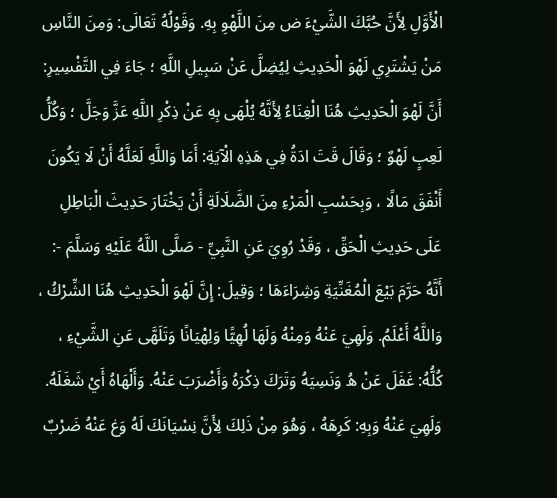الْأَوَّلِ لِأَنَّ حُبَّكَ الشَّيْءَ ض مِنَ اللَّهْوِ بِهِ. وَقَوْلُهُ تَعَالَى: وَمِنَ النَّاسِ مَنْ يَشْتَرِي لَهْوَ الْحَدِيثِ لِيُضِلَّ عَنْ سَبِيلِ اللَّهِ ؛ جَاءَ فِي التَّفْسِيرِ: أَنَّ لَهْوَ الْحَدِيثِ هُنَا الْغِنَاءُ لِأَنَّهُ يُلْهَى بِهِ عَنْ ذِكْرِ اللَّهِ عَزَّ وَجَلَّ ؛ وَكُلُّ لَعِبٍ لَهْوٌ ؛ وَقَالَ قَتَ ادَةُ فِي هَذِهِ الْآيَةِ: أَمَا وَاللَّهِ لَعَلَّهُ أَنْ لَا يَكُونَ أَنْفَقَ مَالًا ، وَبِحَسْبِ الْمَرْءِ مِنَ الضَّلَالَةِ أَنْ يَخْتَارَ حَدِيثَ الْبَاطِلِ عَلَى حَدِيثِ الْحَقِّ ، وَقَدْ رُوِيَ عَنِ النَّبِيِّ - صَلَّى اللَّهُ عَلَيْهِ وَسَلَّمَ -: أَنَّهُ حَرَّمَ بَيْعَ الْمُغَنِّيَةِ وَشِرَاءَهَا ؛ وَقِيلَ: إِنَّ لَهْوَ الْحَدِيثِ هُنَا الشِّرْكُ ، وَاللَّهُ أَعْلَمُ. وَلَهِيَ عَنْهُ وَمِنْهُ وَلَهَا لُهِيًّا وَلِهْيَانًا وَتَلَهَّى عَنِ الشَّيْءِ ، كُلُّهُ: غَفَلَ عَنْ هُ وَنَسِيَهُ وَتَرَكَ ذِكْرَهُ وَأَضْرَبَ عَنْهُ. وَأَلْهَاهُ أَيْ شَغَلَهُ. وَلَهِيَ عَنْهُ وَبِهِ: كَرِهَهُ ، وَهُوَ مِنْ ذَلِكَ لِأَنَّ نِسْيَانَكَ لَهُ وَغ عَنْهُ ضَرْبٌ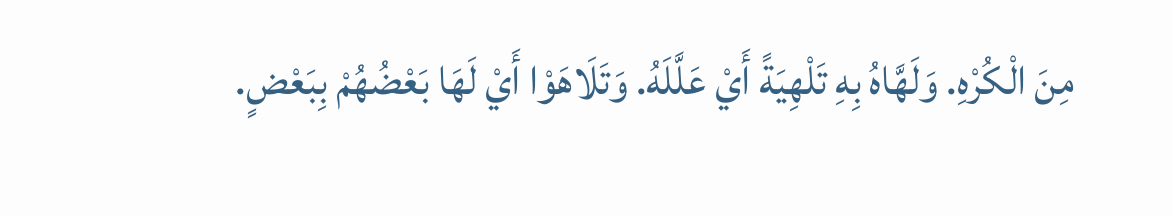مِنَ الْكُرْهِ. وَلَهَّاهُ بِهِ تَلْهِيَةً أَيْ عَلَّلَهُ. وَتَلَاهَوْا أَيْ لَهَا بَعْضُهُمْ بِبَعْضٍ.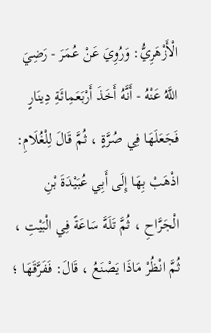الْأَزْهَرِيُّ: وَرُوِيَ عَنْ عُمَرَ - رَضِيَ اللَّهُ عَنْهُ - أَنَّهُ أَخَذَ أَرْبَعَمِائَةِ دِينَارٍ فَجَعَلَهَا فِي صُرَّةٍ ، ثُمَّ قَالَ لِلْغُلَامِ: اذْهَبْ بِهَا إِلَى أَبِي عُبَيْدَةَ بْنِ الْجَرَّاحِ ، ثُمَّ تَلَهَّ سَاعَةً فِي الْبَيْتِ ، ثُمَّ انْظُرْ مَاذَا يَصْنَعُ ، قَالَ: فَفَرَّقَهَا ؛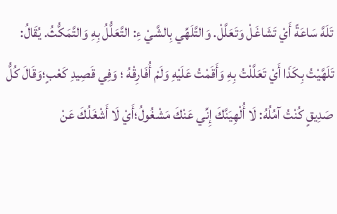تَلَهَّ سَاعَةً أَيْ تَشَاغَلْ وَتَعَلَّلْ. وَالتَّلَهِّي بِالشَّيْ ءِ: التَّعَلُّلُ بِهِ وَالتَّمَكُّثُ. يُقَالُ: تَلَهَّيْتُ بِكَذَا أَيْ تَعَلَّلْتُ بِهِ وَأَقَمْتُ عَلَيْهِ وَلَمْ أُفَارِقْهُ ؛ وَفِي قَصِيدِ كَعْبٍ؛وَقَالَ كُلُّ صَدِيقٍ كُنْتُ آمُلُهُ: لَا أُلْهِيَنَّكَ إِنِّي عَنْكَ مَشْغُولُ؛أَيْ لَا أَشْغَلُكَ عَنْ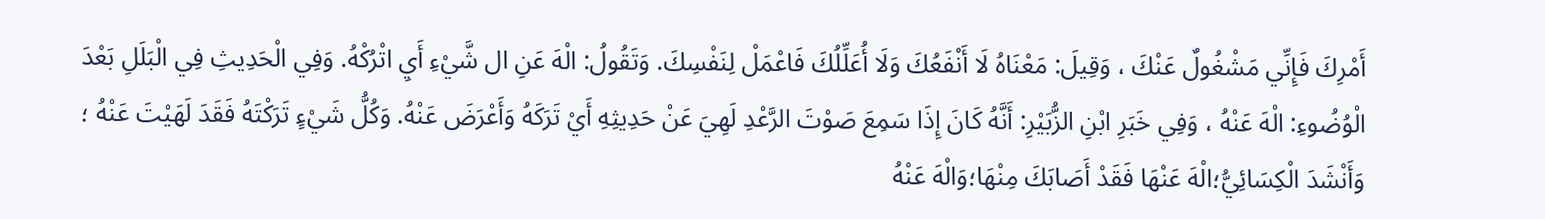أَمْرِكَ فَإِنِّي مَشْغُولٌ عَنْكَ ، وَقِيلَ: مَعْنَاهُ لَا أَنْفَعُكَ وَلَا أُعَلِّلُكَ فَاعْمَلْ لِنَفْسِكَ. وَتَقُولُ: الْهَ عَنِ ال شَّيْءِ أَيِ اتْرُكْهُ. وَفِي الْحَدِيثِ فِي الْبَلَلِ بَعْدَ الْوُضُوءِ: الْهَ عَنْهُ ، وَفِي خَبَرِ ابْنِ الزُّبَيْرِ: أَنَّهُ كَانَ إِذَا سَمِعَ صَوْتَ الرَّعْدِ لَهِيَ عَنْ حَدِيثِهِ أَيْ تَرَكَهُ وَأَعْرَضَ عَنْهُ. وَكُلُّ شَيْءٍ تَرَكْتَهُ فَقَدَ لَهَيْتَ عَنْهُ ؛ وَأَنْشَدَ الْكِسَائِيُّ؛الْهَ عَنْهَا فَقَدْ أَصَابَكَ مِنْهَا؛وَالْهَ عَنْهُ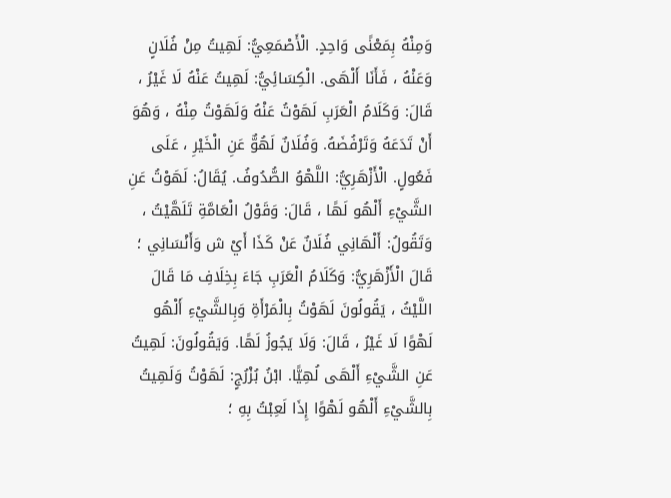وَمِنْهُ بِمَعْنًى وَاحِدٍ. الْأَصْمَعِيُّ: لَهِيتُ مِنْ فُلَانٍ وَعَنْهُ ، فَأَنَا أَلْهَى. الْكِسَائِيُّ: لَهِيتُ عَنْهُ لَا غَيْرُ ، قَالَ: وَكَلَامُ الْعَرَبِ لَهَوْتُ عَنْهُ وَلَهَوْتُ مِنْهُ ، وَهُوَ أَنْ تَدَعَهُ وَتَرْفُضَهُ. وَفُلَانٌ لَهُوٌّ عَنِ الْخَيْرِ ، عَلَى فَعُولٍ. الْأَزْهَرِيُّ: اللَّهْوُ الصُّدُوفُ. يُقَالُ: لَهَوْتُ عَنِ الشَّيْءِ أَلْهُو لَهًا ، قَالَ: وَقَوْلُ الْعَامَّةِ تَلَهَّيْتُ ، وَتَقُولُ: أَلْهَانِي فُلَانٌ عَنْ كَذَا أَيْ ش وَأَنْسَانِي ؛ قَالَ الْأَزْهَرِيُّ: وَكَلَامُ الْعَرَبِ جَاءَ بِخِلَافِ مَا قَالَ اللَّيْثُ ، يَقُولُونَ لَهَوْتُ بِالْمَرْأَةِ وَبِالشَّيْءِ أَلْهُو لَهْوًا لَا غَيْرُ ، قَالَ: وَلَا يَجُوزُ لَهًا. وَيَقُولُونَ: لَهِيتُ عَنِ الشَّيْءِ أَلْهَى لُهِيًّا. ابْنُ بُزْرُجٍ: لَهَوْتُ وَلَهِيتُ بِالشَّيْءِ أَلْهُو لَهْوًا إِذَا لَعِبْتُ بِهِ ؛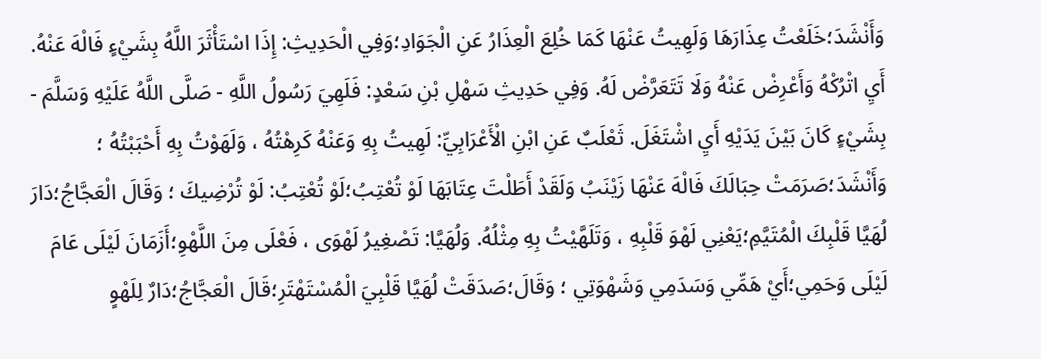وَأَنْشَدَ؛خَلَعْتُ عِذَارَهَا وَلَهِيتُ عَنْهَا كَمَا خُلِعَ الْعِذَارُ عَنِ الْجَوَادِ؛وَفِي الْحَدِيثِ: إِذَا اسْتَأْثَرَ اللَّهُ بِشَيْءٍ فَالْهَ عَنْهُ. أَيِ اتْرُكْهُ وَأَعْرِضْ عَنْهُ وَلَا تَتَعَرَّضْ لَهُ. وَفِي حَدِيثِ سَهْلِ بْنِ سَعْدٍ: فَلَهِيَ رَسُولُ اللَّهِ - صَلَّى اللَّهُ عَلَيْهِ وَسَلَّمَ - بِشَيْءٍ كَانَ بَيْنَ يَدَيْهِ أَيِ اشْتَغَلَ. ثَعْلَبٌ عَنِ ابْنِ الْأَعْرَابِيِّ: لَهِيتُ بِهِ وَعَنْهُ كَرِهْتُهُ ، وَلَهَوْتُ بِهِ أَحْبَبْتُهُ ؛ وَأَنْشَدَ؛صَرَمَتْ حِبَالَكَ فَالْهَ عَنْهَا زَيْنَبُ وَلَقَدْ أَطَلْتَ عِتَابَهَا لَوْ تُعْتِبُ؛لَوْ تُعْتِبُ: لَوْ تُرْضِيكَ ؛ وَقَالَ الْعَجَّاجُ؛دَارَ لُهَيَّا قَلْبِكَ الْمُتَيَّمِ؛يَعْنِي لَهْوَ قَلْبِهِ ، وَتَلَهَّيْتُ بِهِ مِثْلُهُ. وَلُهَيَّا: تَصْغِيرُ لَهْوَى ، فَعْلَى مِنَ اللَّهْوِ؛أَزَمَانَ لَيْلَى عَامَ لَيْلَى وَحَمِي؛أَيْ هَمِّي وَسَدَمِي وَشَهْوَتِي ؛ وَقَالَ؛صَدَقَتْ لُهَيَّا قَلْبِيَ الْمُسْتَهْتَرِ؛قَالَ الْعَجَّاجُ؛دَارٌ لِلَهْوٍ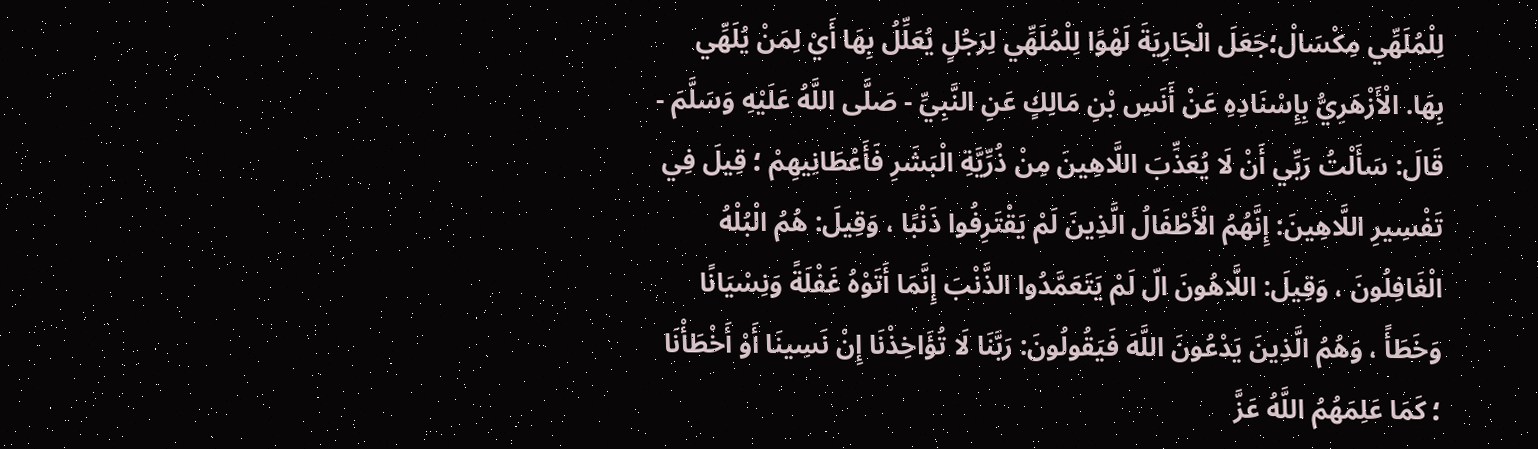لِلْمُلَهِّي مِكْسَالْ؛جَعَلَ الْجَارِيَةَ لَهْوًا لِلْمُلَهِّي لِرَجُلٍ يُعَلِّلُ بِهَا أَيْ لِمَنْ يُلَهِّي بِهَا. الْأَزْهَرِيُّ بِإِسْنَادِهِ عَنْ أَنَسِ بْنِ مَالِكٍ عَنِ النَّبِيِّ - صَلَّى اللَّهُ عَلَيْهِ وَسَلَّمَ - قَالَ: سَأَلْتُ رَبِّي أَنْ لَا يُعَذِّبَ اللَّاهِينَ مِنْ ذُرِّيَّةِ الْبَشَرِ فَأَعْطَانِيهِمْ ؛ قِيلَ فِي تَفْسِيرِ اللَّاهِينَ: إِنَّهُمُ الْأَطْفَالُ الَّذِينَ لَمْ يَقْتَرِفُوا ذَنْبًا ، وَقِيلَ: هُمُ الْبُلْهُ الْغَافِلُونَ ، وَقِيلَ: اللَّاهُونَ الّ لَمْ يَتَعَمَّدُوا الذَّنْبَ إِنَّمَا أَتَوْهُ غَفْلَةً وَنِسْيَانًا وَخَطَأً ، وَهُمُ الَّذِينَ يَدْعُونَ اللَّهَ فَيَقُولُونَ: رَبَّنَا لَا تُؤَاخِذْنَا إِنْ نَسِينَا أَوْ أَخْطَأْنَا ؛ كَمَا عَلِمَهُمُ اللَّهُ عَزَّ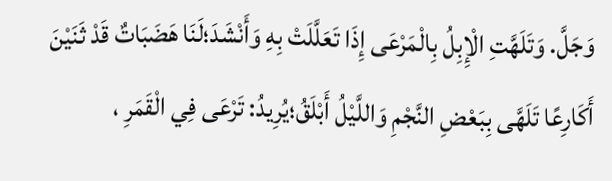وَجَلَّ. وَتَلَهَّتِ الْإِبِلُ بِالْمَرْعَى إِذَا تَعَلَّلَتْ بِهِ وَأَنْشَدَ؛لَنَا هَضَبَاتٌ قَدْ ثَنَيْنَ أَكَارِعًا تَلَهَّى بِبَعْضِ النَّجْمِ وَاللَّيْلُ أَبْلَقُ؛يُرِيدُ: تَرْعَى فِي الْقَمَرِ ،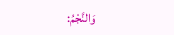وَالنَّجْمُ: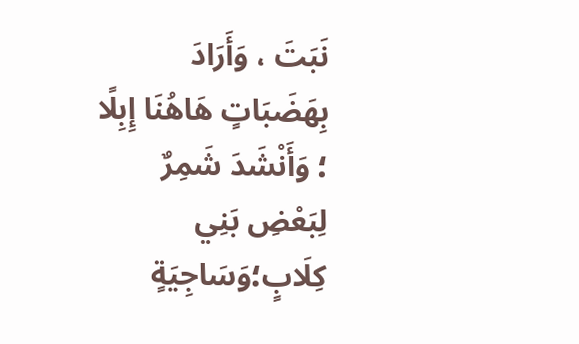نَبَتَ ، وَأَرَادَ بِهَضَبَاتٍ هَاهُنَا إِبِلًا ؛ وَأَنْشَدَ شَمِرٌ لِبَعْضِ بَنِي كِلَابٍ؛وَسَاجِيَةٍ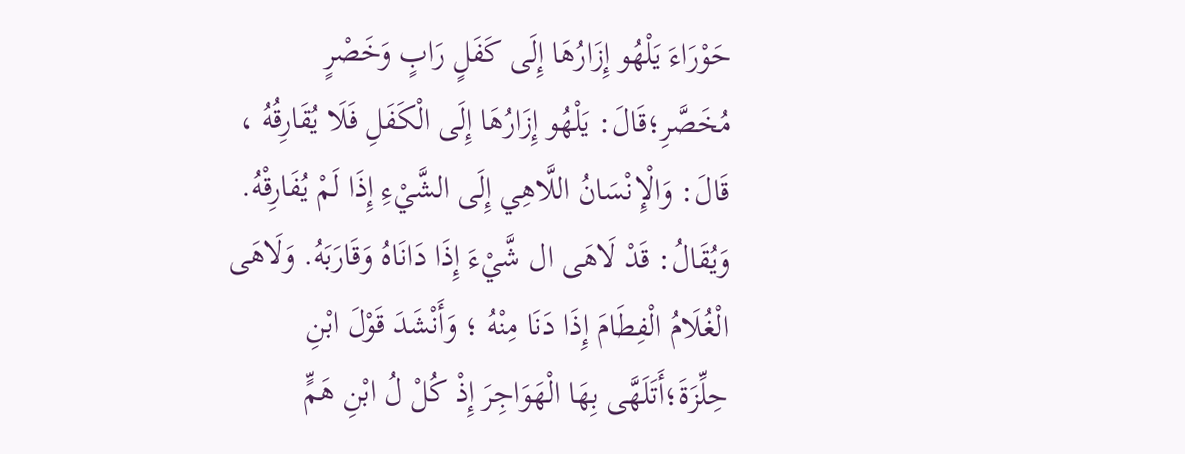حَوْرَاءَ يَلْهُو إِزَارُهَا إِلَى كَفَلٍ رَابٍ وَخَصْرٍ مُخَصَّرِ؛قَالَ: يَلْهُو إِزَارُهَا إِلَى الْكَفَلِ فَلَا يُقَارِقُهُ ، قَالَ: وَالْإِنْسَانُ اللَّاهِي إِلَى الشَّيْءِ إِذَا لَمْ يُفَارِقْهُ. وَيُقَالُ: قَدْ لَاهَى ال شَّيْءَ إِذَا دَانَاهُ وَقَارَبَهُ. وَلَاهَى الْغُلَامُ الْفِطَامَ إِذَا دَنَا مِنْهُ ؛ وَأَنْشَدَ قَوْلَ ابْنِ حِلِّزَةَ؛أَتَلَهَّى بِهَا الْهَوَاجِرَ إِذْ كُلْ لُ ابْنِ هَمٍّ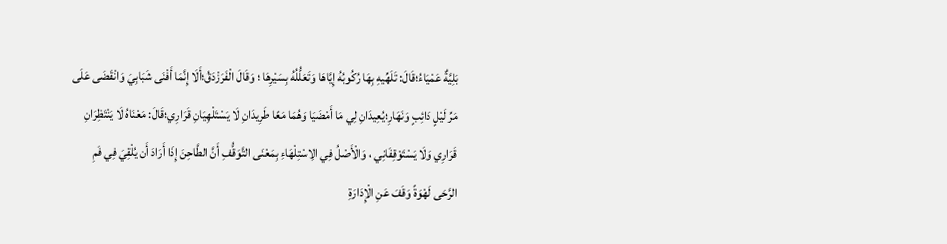بَلِيَّةٌ عَمْيَاءُ؛قَالَ: تَلَهِّيهِ بِهَا رُكُوبُهُ إِيَّاهَا وَتَعَلُّلُهُ بِسَيْرِهَا ؛ وَقَالَ الْفَرَزْدَقُ؛أَلَا إِنَّمَا أَفْنَى شَبَابِيَ وَانْقَضَى عَلَى مَرِّ لَيْلٍ دَائِبٍ وَنَهَارِ؛يُعِيدَانِ لِي مَا أَمْضَيَا وَهُمَا مَعًا طَرِيدَانِ لَا يَسْتَلْهِيَانِ قَرَارِي؛قَالَ: مَعْنَاهُ لَا يَنْتَظِرَانِ قَرَارِي وَلَا يَسْتَوْقِفَانِي ، وَالْأَصْلُ فِي الِاسْتِلْهَاءِ بِمَعْنَى التَّوَقُّفِ أَنَّ الطَّاحِنَ إِذَا أَرَادَ أَن يُلْقِيَ فِي فَمِ الرَّحَى لَهْوَةً وَقَفَ عَنِ الْإِدَارَةِ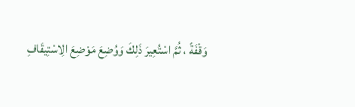وَقْفَةً ، ثُمَّ اسْتُعِيرَ ذَلِكَ وَوُضِعَ مَوْضِعَ الِاسْتِيقَافِ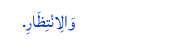وَالِانْتِظَارِ.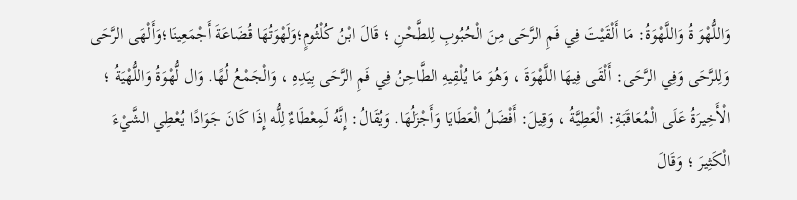وَاللُّهْوَ ةُ وَاللَّهْوَةُ: مَا أَلْقَيْتَ فِي فَمِ الرَّحَى مِنَ الْحُبُوبِ لِلطَّحْنِ ؛ قَالَ ابْنُ كُلْثُومٍ؛وَلَهْوَتُهَا قُضَاعَةَ أَجْمَعِينَا؛وَأَلْهَى الرَّحَى وَلِلرَّحَى وَفِي الرَّحَى: أَلْقَى فِيهَا اللَّهْوَةَ ، وَهُوَ مَا يُلْقِيهِ الطَّاحِنُ فِي فَمِ الرَّحَى بِيَدِهِ ، وَالْجَمْعُ لُهًا. وَال لُّهْوَةُ وَاللُّهْيَةُ ؛ الْأَخِيرَةُ عَلَى الْمُعَاقَبَةِ: الْعَطِيَّةُ ، وَقِيلَ: أَفْضَلُ الْعَطَايَا وَأَجْزَلُهَا. وَيُقَالُ: إِنَّهُ لَمِعْطَاءٌ لِلُّه إِذَا كَانَ جَوَادًا يُعْطِي الشَّيْءَ الْكَثِيرَ ؛ وَقَالَ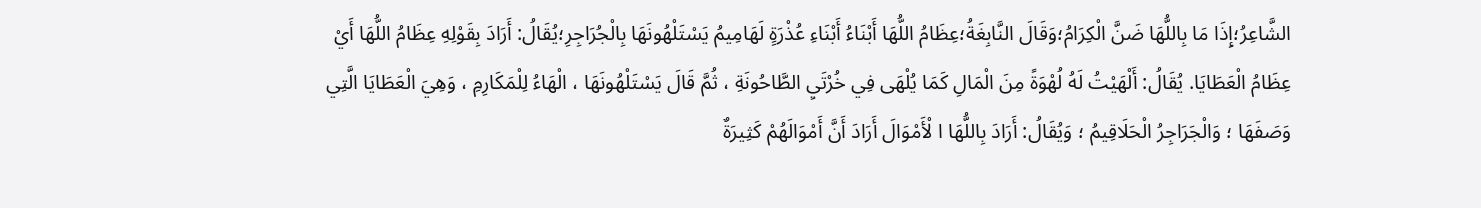الشَّاعِرُ؛إِذَا مَا بِاللُّهَا ضَنَّ الْكِرَامُ؛وَقَالَ النَّابِغَةُ؛عِظَامُ اللُّهَا أَبْنَاءُ أَبْنَاءِ عُذْرَةٍ لَهَامِيمُ يَسْتَلْهُونَهَا بِالْجُرَاجِرِ؛يُقَالُ: أَرَادَ بِقَوْلِهِ عِظَامُ اللُّهَا أَيْ عِظَامُ الْعَطَايَا. يُقَالُ: أَلْهَيْتُ لَهُ لُهْوَةً مِنَ الْمَالِ كَمَا يُلْهَى فِي خُرْتَيِ الطَّاحُونَةِ ، ثُمَّ قَالَ يَسْتَلْهُونَهَا ، الْهَاءُ لِلْمَكَارِمِ ، وَهِيَ الْعَطَايَا الَّتِي وَصَفَهَا ؛ وَالْجَرَاجِرُ الْحَلَاقِيمُ ؛ وَيُقَالُ: أَرَادَ بِاللُّهَا ا لْأَمْوَالَ أَرَادَ أَنَّ أَمْوَالَهُمْ كَثِيرَةٌ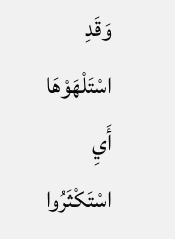وَقَدِ اسْتَلْهَوْهَا أَيِ اسْتَكْثَرُوا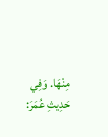مِنْهَا. وَفِي حَدِيثِ عُمَرَ: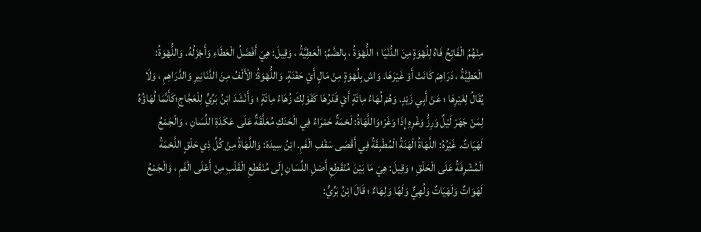مِنْهُمُ الْفَاتِحُ فَاهُ لِلُهْوَةٍ مِنَ الدُّنْيَا ؛ اللُّهْوَةُ ، بِالضَّمِّ: الْعَطِيَّةُ ، وَقِيلَ: هِيَ أَفْضَلُ الْعَطَاءِ وَأَجْزَلُهُ. وَاللُّهْوَةُ: الْعَطِيَّةُ ، دَرَاهِمَ كَانَتْ أَوْ غَيْرَهَا. وَاش بِلُهْوَةٍ مِنْ مَالٍ أَيْ حَفْنَةٍ. وَاللُّهْوَةُ: الْأَلْفُ مِنَ الدَّنَانِيرِ وَالدَّرَاهِمِ ، وَلَا يُقَالُ لِغَيْرِهَا ؛ عَنْ أَبِي زَيْدٍ. وَهُمْ لُهَاءُ مِائَةٍ أَيْ قَدْرُهَا كَقَوْلِكَ زُهَاءُ مِائَةٍ ؛ وَأَنْشَدَ ابْنُ بَرِّيٍّ لِلْعَجَّاجِ؛كَأَنَّمَا لُهَاؤُهُ لِمَنْ جَهَرْ لَيْلٌ وَرِزُّ وَغْرِهِ إِذَا وَغَرْ؛وَاللَّهَاةُ: لَحْمَةٌ حَمْرَاءُ فِي الْحَنَكِ مُعَلَّقَةٌ عَلَى عَكَدَةِ اللِّسَانِ ، وَالْجَمْعُ لَهَيَاتٌ. غَيْرُهُ: اللَّهَاةُ الْهَنَةُ الْمُطْبِقَةُ فِي أَقْصَى سَقْفِ الْفَمِ. ابْنُ سِيدَهْ: وَاللَّهَاةُ مِنْ كُلِّ ذِي حَلْقٍ اللَّحْمَةُ الْمُشْرِفَةُ عَلَى الْحَلْقِ ؛ وَقِيلَ: هِيَ مَا بَيْنَ مُنْقَطِعِ أَصْلِ اللِّسَانِ إِلَى مُنْقَطِعِ الْقَلْبِ مِنْ أَعْلَى الْفَمِ ، وَالْجَمْعُ لَهَوَاتٌ وَلَهَيَاتٌ وَلُهِيٌّ وَلَهًا وَلِهَاءٌ ؛ قَالَ ابْنُ بَرِّيٍّ: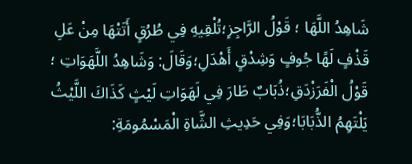شَاهِدُ اللَّهَا ؛ قَوْلُ الرَّاجِزِ؛تُلْقِيهِ فِي طُرُقٍ أَتَتْهَا مِنْ عَلِ قَذْفٍ لَهًا جُوفٍ وَشِدْقٍ أَهْدَلِ؛وَقَالَ: وَشَاهِدُ اللَّهَوَاتِ ؛ قَوْلُ الْفَرَزْدَقِ؛ذُبَابٌ طَارَ فِي لَهَوَاتِ لَيْثٍ كَذَاكَ اللَّيْثُ يَلْتَهِمُ الذُّبَابَا؛وَفِي حَدِيثِ الشَّاةِ الْمَسْمُومَةِ: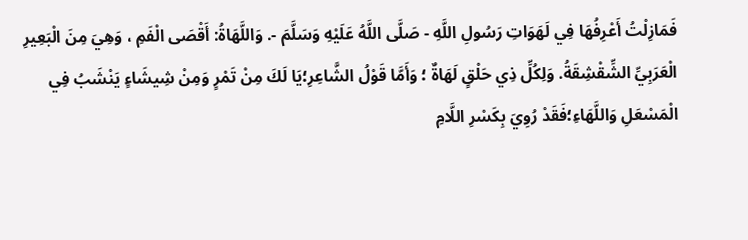فَمَازِلْتُ أَعْرِفُهَا فِي لَهَوَاتِ رَسُولِ اللَّهِ - صَلَّى اللَّهُ عَلَيْهِ وَسَلَّمَ -. وَاللَّهَاةُ: أَقْصَى الْفَمِ ، وَهِيَ مِنَ الْبَعِيرِ الْعَرَبِيِّ الشِّقْشِقَةُ. وَلِكُلِّ ذِي حَلْقٍ لَهَاةٌ ؛ وَأَمَّا قَوْلُ الشَّاعِرِ؛يَا لَكَ مِنْ تَمْرٍ وَمِنْ شِيشَاءٍ يَنْشَبُ فِي الْمَسْعَلِ وَاللَّهَاءِ؛فَقَدْ رُوِيَ بِكَسْرِ اللَّامِ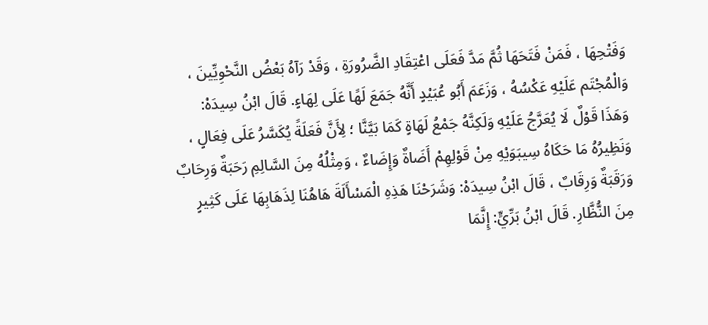وَفَتْحِهَا ، فَمَنْ فَتَحَهَا ثُمَّ مَدَّ فَعَلَى اعْتِقَادِ الضَّرُورَةِ ، وَقَدْ رَآهُ بَعْضُ النَّحْوِيِّينَ ، وَالْمُجْتَم عَلَيْهِ عَكْسُهُ ، وَزَعَمَ أَبُو عُبَيْدٍ أَنَّهُ جَمَعَ لَهًا عَلَى لِهَاءٍ. قَالَ ابْنُ سِيدَهْ: وَهَذَا قَوْلٌ لَا يُعَرَّجُ عَلَيْهِ وَلَكِنَّهُ جَمْعُ لَهَاةٍ كَمَا بَيَّنَّا ؛ لِأَنَّ فَعَلَةً يُكَسَّرُ عَلَى فِعَالٍ ، وَنَظِيرُهُ مَا حَكَاهُ سِيبَوَيْهِ مِنْ قَوْلِهِمْ أَضَاةٌ وَإِضَاءٌ ، وَمِثْلُهُ مِنَ السَّالِمِ رَحَبَةٌ وَرِحَابٌ وَرَقَبَةٌ وَرِقَابٌ ، قَالَ ابْنُ سِيدَهْ: وَشَرَحْنَا هَذِهِ الْمَسْأَلَةَ هَاهُنَا لِذَهَابِهَا عَلَى كَثِيرٍ مِنَ النُّظَّارِ. قَالَ ابْنُ بَرِّيٍّ: إِنَّمَا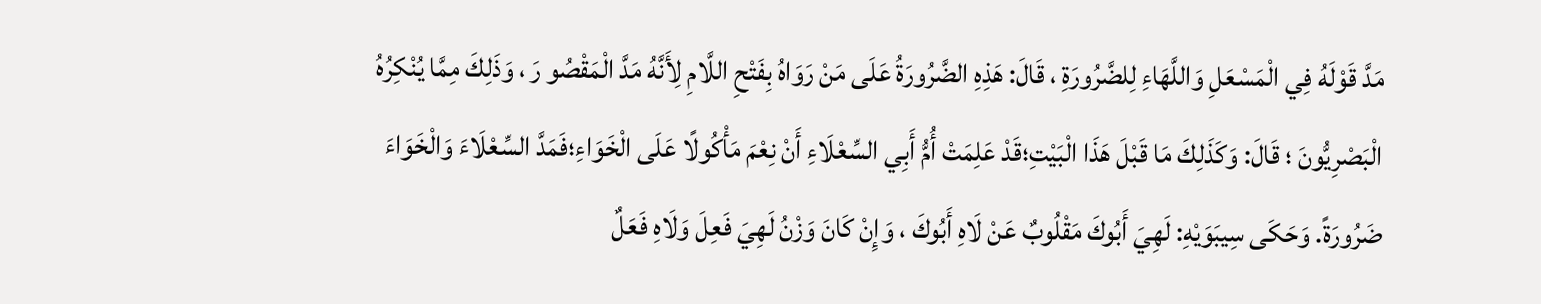مَدَّ قَوْلَهُ فِي الْمَسْعَلِ وَاللَّهَاءِ لِلضَّرُورَةِ ، قَالَ: هَذِهِ الضَّرُورَةُ عَلَى مَنْ رَوَاهُ بِفَتْحِ اللَّامِ لِأَنَّهُ مَدَّ الْمَقْصُو رَ ، وَذَلِكَ مِمَّا يُنْكِرُهُ الْبَصْرِيُّونَ ؛ قَالَ: وَكَذَلِكَ مَا قَبْلَ هَذَا الْبَيْتِ؛قَدْ عَلِمَتْ أُمُّ أَبِي السِّعْلَاءِ أَنْ نِعْمَ مَأْكُولًا عَلَى الْخَوَاءِ؛فَمَدَّ السِّعْلَاءَ وَالْخَوَاءَ ضَرُورَةً. وَحَكَى سِيبَوَيْهِ: لَهِيَ أَبُوكَ مَقْلُوبٌ عَنْ لَاهِ أَبُوكَ ، وَإِنْ كَانَ وَزْنُ لَهِيَ فَعِلَ وَلَاهِ فَعَلٌ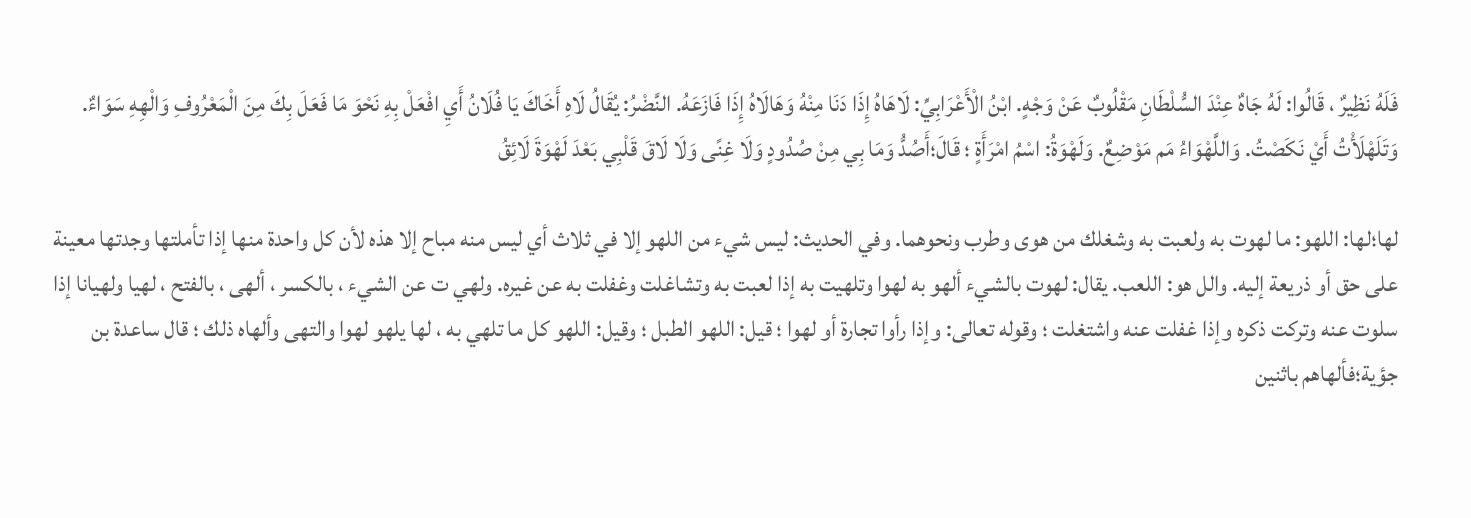فَلَهُ نَظِيرٌ ، قَالُوا: لَهُ جَاهٌ عِنْدَ السُّلْطَانِ مَقْلُوبٌ عَنْ وَجْهٍ. ابْنُ الْأَعْرَابِيِّ: لَاهَاهُ إِذَا دَنَا مِنْهُ وَهَالَاهُ إِذَا فَازَعَهُ. النَّضْرُ: يُقَالُ لَاهِ أَخَاكَ يَا فُلَانُ أَيِ افْعَلْ بِهِ نَحْوَ مَا فَعَلَ بِكَ مِنَ الْمَعْرُوفِ وَالْهِهِ سَوَاءٌ. وَتَلَهْلَأْتُ أَيْ نَكَصْتُ. وَاللَّهْوَاءُ مَم مَوْضِعٌ. وَلَهْوَةُ: اسْمُ امْرَأَةٍ ؛ قَالَ؛أَصُدُّ وَمَا بِي مِنْ صُدُودٍ وَلَا غِنًى وَلَا لَاقَ قَلْبِي بَعْدَ لَهْوَةَ لَائِقُ

لها؛لها: اللهو: ما لهوت به ولعبت به وشغلك من هوى وطرب ونحوهما. وفي الحديث: ليس شيء من اللهو إلا في ثلاث أي ليس منه مباح إلا هذه لأن كل واحدة منها إذا تأملتها وجدتها معينة على حق أو ذريعة إليه. والل هو: اللعب. يقال: لهوت بالشيء ألهو به لهوا وتلهيت به إذا لعبت به وتشاغلت وغفلت به عن غيره. ولهي ت عن الشيء ، بالكسر ، ألهى ، بالفتح ، لهيا ولهيانا إذا سلوت عنه وتركت ذكره وإذا غفلت عنه واشتغلت ؛ وقوله تعالى: وإذا رأوا تجارة أو لهوا ؛ قيل: اللهو الطبل ؛ وقيل: اللهو كل ما تلهي به ، لها يلهو لهوا والتهى وألهاه ذلك ؛ قال ساعدة بن جؤية؛فألهاهم باثنين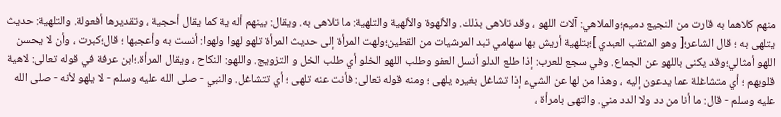منهم كلاهما به قارت من النجيع دميم؛والملاهي: آلات اللهو ، وقد تلاهى بذلك. والألهوة والألهية والتلهية: ما تلاهى به. ويقال: بينهم أله ية كما يقال أحجية ، وتقديرها أفعولة. والتلهية: حديث يتلهى به ؛ قال الشاعر؛[ وهو المثقب العبدي ]؛بتلهية أريش بها سهامي تبد المرشيات من القطين؛ولهت المرأة إلى حديث المرأة تلهو لهوا ولهوا: أنست به وأعجبها ؛ قال؛كبرت ، وأن لا يحسن اللهو أمثالي؛وقد يكنى باللهو عن الجماع. وفي سجع للعرب: إذا طلع الدلو أنسل العفو وطلب اللهو الخلو أي طلب الخل و التزويج. واللهو: النكاح ، ويقال المرأة.؛ابن عرفة في قوله تعالى: لاهية قلوبهم ؛ أي متشاغلة عما يدعون إليه ، وهذا من لها عن الشيء إذا تشاغل بغيره يلهى ؛ ومنه قوله تعالى: فأنت عنه تلهى ؛ أي تتشاغل. والنبي - صلى الله عليه وسلم - لا يلهو لأنه - صلى الله عليه وسلم - قال: ما أنا من دد ولا الدد مني. والتهى بامرأة ،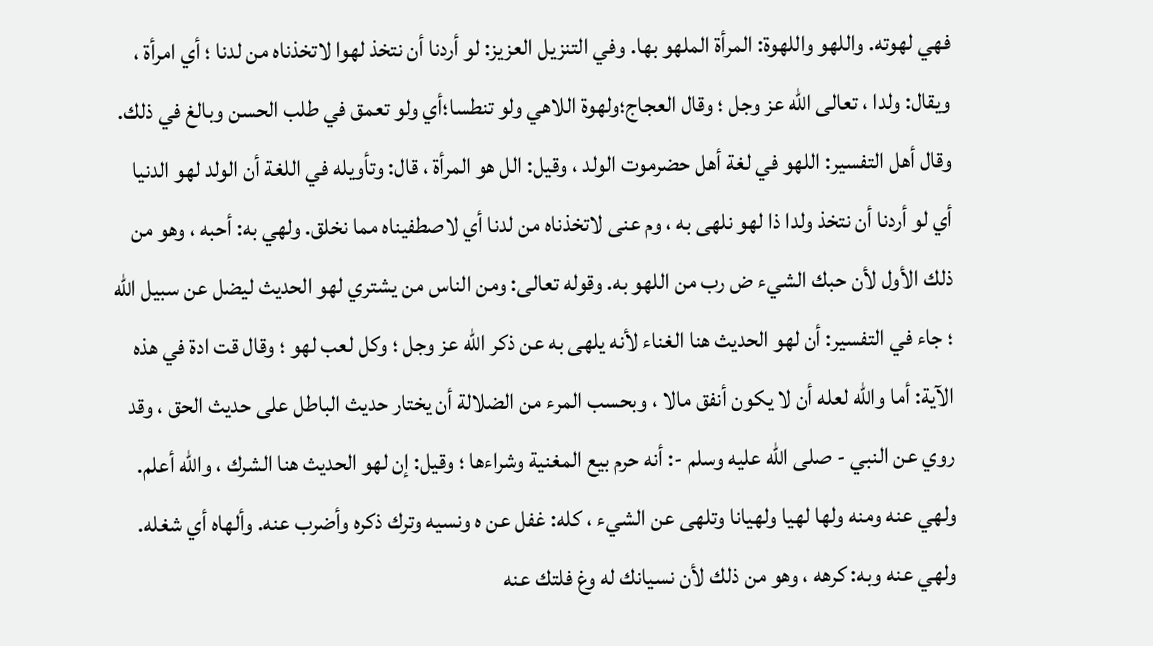فهي لهوته. واللهو واللهوة: المرأة الملهو بها. وفي التنزيل العزيز: لو أردنا أن نتخذ لهوا لاتخذناه من لدنا ؛ أي امرأة ، ويقال: ولدا ، تعالى الله عز وجل ؛ وقال العجاج؛ولهوة اللاهي ولو تنطسا؛أي ولو تعمق في طلب الحسن وبالغ في ذلك. وقال أهل التفسير: اللهو في لغة أهل حضرموت الولد ، وقيل: الل هو المرأة ، قال: وتأويله في اللغة أن الولد لهو الدنيا أي لو أردنا أن نتخذ ولدا ذا لهو نلهى به ، وم عنى لاتخذناه من لدنا أي لاصطفيناه مما نخلق. ولهي به: أحبه ، وهو من ذلك الأول لأن حبك الشيء ض رب من اللهو به. وقوله تعالى: ومن الناس من يشتري لهو الحديث ليضل عن سبيل الله ؛ جاء في التفسير: أن لهو الحديث هنا الغناء لأنه يلهى به عن ذكر الله عز وجل ؛ وكل لعب لهو ؛ وقال قت ادة في هذه الآية: أما والله لعله أن لا يكون أنفق مالا ، وبحسب المرء من الضلالة أن يختار حديث الباطل على حديث الحق ، وقد روي عن النبي - صلى الله عليه وسلم -: أنه حرم بيع المغنية وشراءها ؛ وقيل: إن لهو الحديث هنا الشرك ، والله أعلم. ولهي عنه ومنه ولها لهيا ولهيانا وتلهى عن الشيء ، كله: غفل عن ه ونسيه وترك ذكره وأضرب عنه. وألهاه أي شغله. ولهي عنه وبه: كرهه ، وهو من ذلك لأن نسيانك له وغ فلتك عنه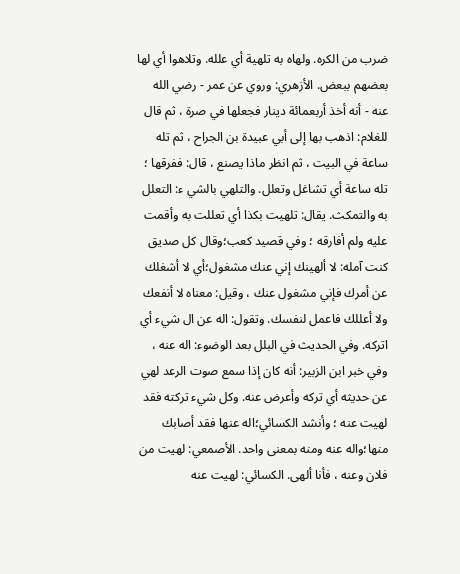ضرب من الكره. ولهاه به تلهية أي علله. وتلاهوا أي لها بعضهم ببعض. الأزهري: وروي عن عمر - رضي الله عنه - أنه أخذ أربعمائة دينار فجعلها في صرة ، ثم قال للغلام: اذهب بها إلى أبي عبيدة بن الجراح ، ثم تله ساعة في البيت ، ثم انظر ماذا يصنع ، قال: ففرقها ؛ تله ساعة أي تشاغل وتعلل. والتلهي بالشي ء: التعلل به والتمكث. يقال: تلهيت بكذا أي تعللت به وأقمت عليه ولم أفارقه ؛ وفي قصيد كعب؛وقال كل صديق كنت آمله: لا ألهينك إني عنك مشغول؛أي لا أشغلك عن أمرك فإني مشغول عنك ، وقيل: معناه لا أنفعك ولا أعللك فاعمل لنفسك. وتقول: اله عن ال شيء أي اتركه. وفي الحديث في البلل بعد الوضوء: اله عنه ، وفي خبر ابن الزبير: أنه كان إذا سمع صوت الرعد لهي عن حديثه أي تركه وأعرض عنه. وكل شيء تركته فقد لهيت عنه ؛ وأنشد الكسائي؛اله عنها فقد أصابك منها؛واله عنه ومنه بمعنى واحد. الأصمعي: لهيت من فلان وعنه ، فأنا ألهى. الكسائي: لهيت عنه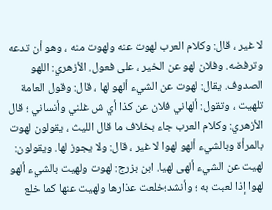لا غير ، قال: وكلام العرب لهوت عنه ولهوت منه ، وهو أن تدعه وترفضه. وفلان لهو عن الخير ، على فعول. الأزهري: اللهو الصدوف. يقال: لهوت عن الشيء ألهو لها ، قال: وقول العامة تلهيت ، وتقول: ألهاني فلان عن كذا أي ش غلني وأنساني ؛ قال الأزهري: وكلام العرب جاء بخلاف ما قال الليث ، يقولون لهوت بالمرأة وبالشيء ألهو لهوا لا غير ، قال: ولا يجوز لها. ويقولون: لهيت عن الشيء ألهى لهيا. ابن بزرج: لهوت ولهيت بالشيء ألهو لهوا إذا لعبت به ؛ وأنشد؛خلعت عذارها ولهيت عنها كما خلع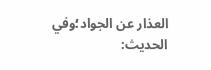العذار عن الجواد؛وفي الحديث: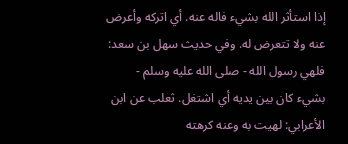إذا استأثر الله بشيء فاله عنه. أي اتركه وأعرض عنه ولا تتعرض له. وفي حديث سهل بن سعد: فلهي رسول الله - صلى الله عليه وسلم - بشيء كان بين يديه أي اشتغل. ثعلب عن ابن الأعرابي: لهيت به وعنه كرهته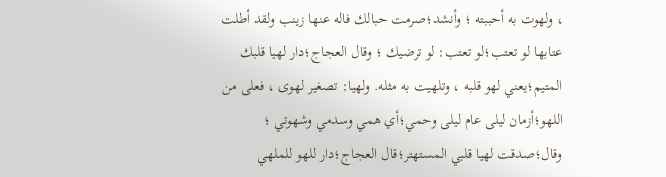، ولهوت به أحببته ؛ وأنشد؛صرمت حبالك فاله عنها زينب ولقد أطلت عتابها لو تعتب؛لو تعتب: لو ترضيك ؛ وقال العجاج؛دار لهيا قلبك المتيم؛يعني لهو قلبه ، وتلهيت به مثله. ولهيا: تصغير لهوى ، فعلى من اللهو؛أزمان ليلى عام ليلى وحمي؛أي همي وسدمي وشهوتي ؛ وقال؛صدقت لهيا قلبي المستهتر؛قال العجاج؛دار للهو للملهي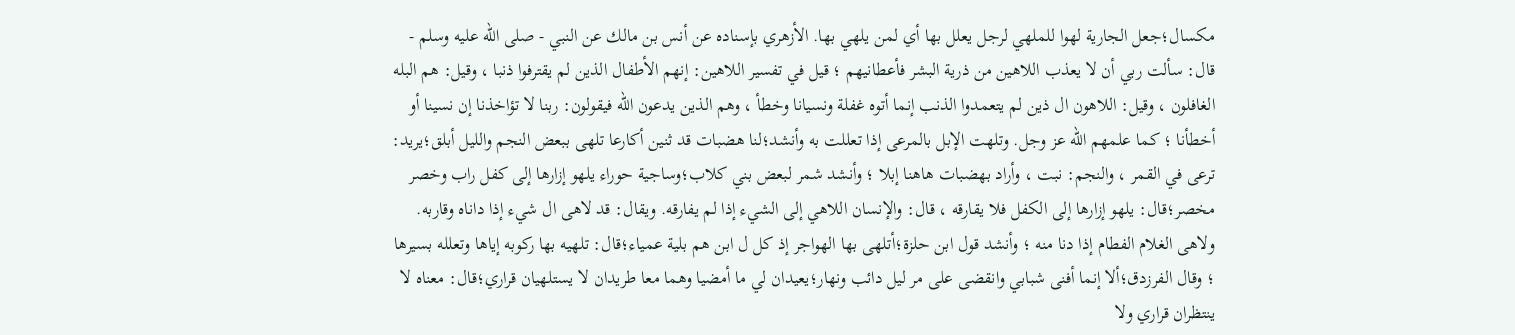مكسال؛جعل الجارية لهوا للملهي لرجل يعلل بها أي لمن يلهي بها. الأزهري بإسناده عن أنس بن مالك عن النبي - صلى الله عليه وسلم - قال: سألت ربي أن لا يعذب اللاهين من ذرية البشر فأعطانيهم ؛ قيل في تفسير اللاهين: إنهم الأطفال الذين لم يقترفوا ذنبا ، وقيل: هم البله الغافلون ، وقيل: اللاهون ال ذين لم يتعمدوا الذنب إنما أتوه غفلة ونسيانا وخطأ ، وهم الذين يدعون الله فيقولون: ربنا لا تؤاخذنا إن نسينا أو أخطأنا ؛ كما علمهم الله عز وجل. وتلهت الإبل بالمرعى إذا تعللت به وأنشد؛لنا هضبات قد ثنين أكارعا تلهى ببعض النجم والليل أبلق؛يريد: ترعى في القمر ، والنجم: نبت ، وأراد بهضبات هاهنا إبلا ؛ وأنشد شمر لبعض بني كلاب؛وساجية حوراء يلهو إزارها إلى كفل راب وخصر مخصر؛قال: يلهو إزارها إلى الكفل فلا يقارقه ، قال: والإنسان اللاهي إلى الشيء إذا لم يفارقه. ويقال: قد لاهى ال شيء إذا داناه وقاربه. ولاهى الغلام الفطام إذا دنا منه ؛ وأنشد قول ابن حلزة؛أتلهى بها الهواجر إذ كل ل ابن هم بلية عمياء؛قال: تلهيه بها ركوبه إياها وتعلله بسيرها ؛ وقال الفرزدق؛ألا إنما أفنى شبابي وانقضى على مر ليل دائب ونهار؛يعيدان لي ما أمضيا وهما معا طريدان لا يستلهيان قراري؛قال: معناه لا ينتظران قراري ولا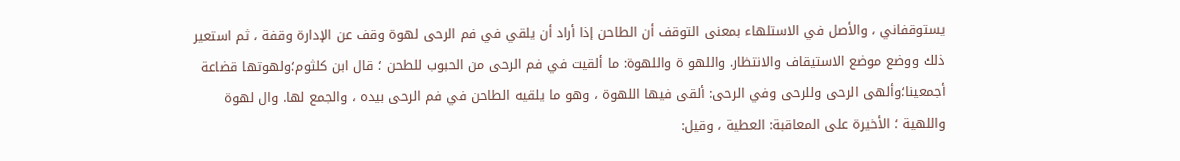يستوقفاني ، والأصل في الاستلهاء بمعنى التوقف أن الطاحن إذا أراد أن يلقي في فم الرحى لهوة وقف عن الإدارة وقفة ، ثم استعير ذلك ووضع موضع الاستيقاف والانتظار. واللهو ة واللهوة: ما ألقيت في فم الرحى من الحبوب للطحن ؛ قال ابن كلثوم؛ولهوتها قضاعة أجمعينا؛وألهى الرحى وللرحى وفي الرحى: ألقى فيها اللهوة ، وهو ما يلقيه الطاحن في فم الرحى بيده ، والجمع لها. وال لهوة واللهية ؛ الأخيرة على المعاقبة: العطية ، وقيل: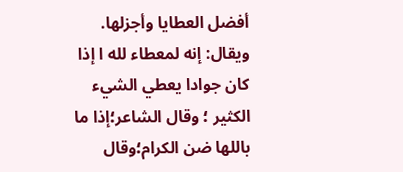أفضل العطايا وأجزلها. ويقال: إنه لمعطاء لله ا إذا كان جوادا يعطي الشيء الكثير ؛ وقال الشاعر؛إذا ما باللها ضن الكرام؛وقال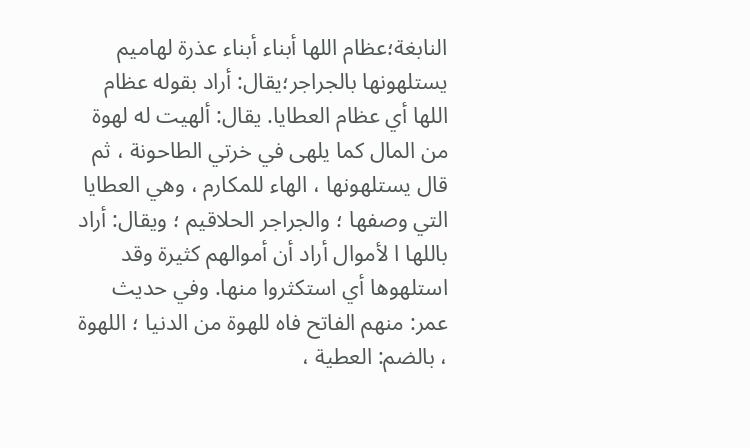النابغة؛عظام اللها أبناء أبناء عذرة لهاميم يستلهونها بالجراجر؛يقال: أراد بقوله عظام اللها أي عظام العطايا. يقال: ألهيت له لهوة من المال كما يلهى في خرتي الطاحونة ، ثم قال يستلهونها ، الهاء للمكارم ، وهي العطايا التي وصفها ؛ والجراجر الحلاقيم ؛ ويقال: أراد باللها ا لأموال أراد أن أموالهم كثيرة وقد استلهوها أي استكثروا منها. وفي حديث عمر: منهم الفاتح فاه للهوة من الدنيا ؛ اللهوة ، بالضم: العطية ،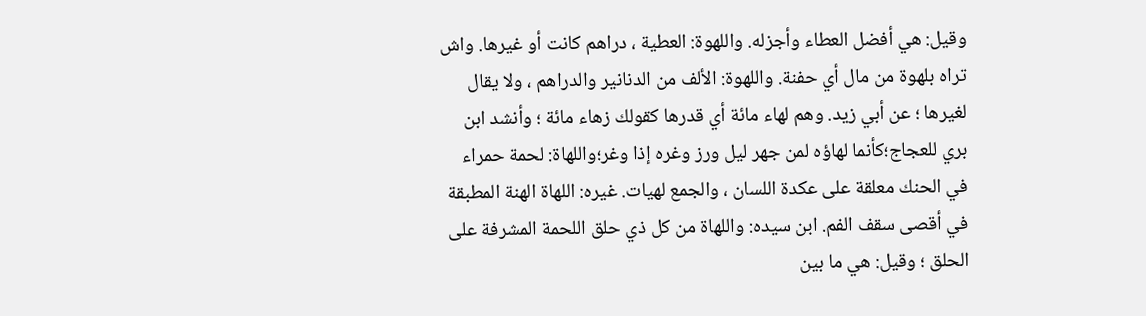وقيل: هي أفضل العطاء وأجزله. واللهوة: العطية ، دراهم كانت أو غيرها. واش تراه بلهوة من مال أي حفنة. واللهوة: الألف من الدنانير والدراهم ، ولا يقال لغيرها ؛ عن أبي زيد. وهم لهاء مائة أي قدرها كقولك زهاء مائة ؛ وأنشد ابن بري للعجاج؛كأنما لهاؤه لمن جهر ليل ورز وغره إذا وغر؛واللهاة: لحمة حمراء في الحنك معلقة على عكدة اللسان ، والجمع لهيات. غيره: اللهاة الهنة المطبقة في أقصى سقف الفم. ابن سيده: واللهاة من كل ذي حلق اللحمة المشرفة على الحلق ؛ وقيل: هي ما بين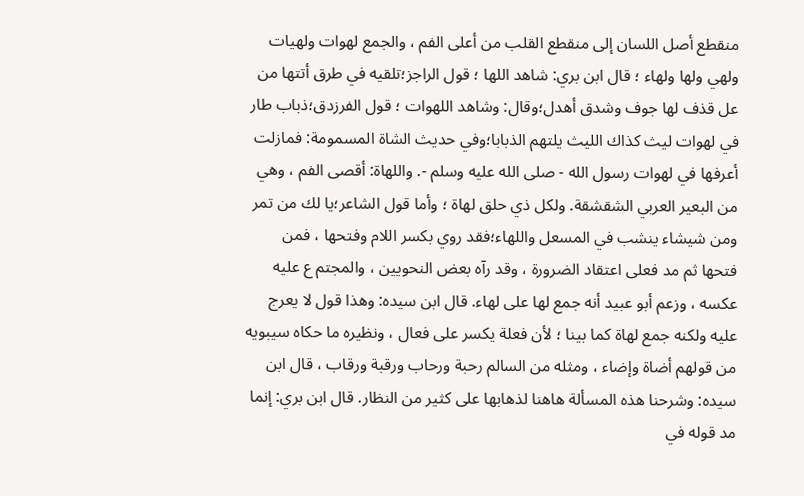منقطع أصل اللسان إلى منقطع القلب من أعلى الفم ، والجمع لهوات ولهيات ولهي ولها ولهاء ؛ قال ابن بري: شاهد اللها ؛ قول الراجز؛تلقيه في طرق أتتها من عل قذف لها جوف وشدق أهدل؛وقال: وشاهد اللهوات ؛ قول الفرزدق؛ذباب طار في لهوات ليث كذاك الليث يلتهم الذبابا؛وفي حديث الشاة المسمومة: فمازلت أعرفها في لهوات رسول الله - صلى الله عليه وسلم -. واللهاة: أقصى الفم ، وهي من البعير العربي الشقشقة. ولكل ذي حلق لهاة ؛ وأما قول الشاعر؛يا لك من تمر ومن شيشاء ينشب في المسعل واللهاء؛فقد روي بكسر اللام وفتحها ، فمن فتحها ثم مد فعلى اعتقاد الضرورة ، وقد رآه بعض النحويين ، والمجتم ع عليه عكسه ، وزعم أبو عبيد أنه جمع لها على لهاء. قال ابن سيده: وهذا قول لا يعرج عليه ولكنه جمع لهاة كما بينا ؛ لأن فعلة يكسر على فعال ، ونظيره ما حكاه سيبويه من قولهم أضاة وإضاء ، ومثله من السالم رحبة ورحاب ورقبة ورقاب ، قال ابن سيده: وشرحنا هذه المسألة هاهنا لذهابها على كثير من النظار. قال ابن بري: إنما مد قوله في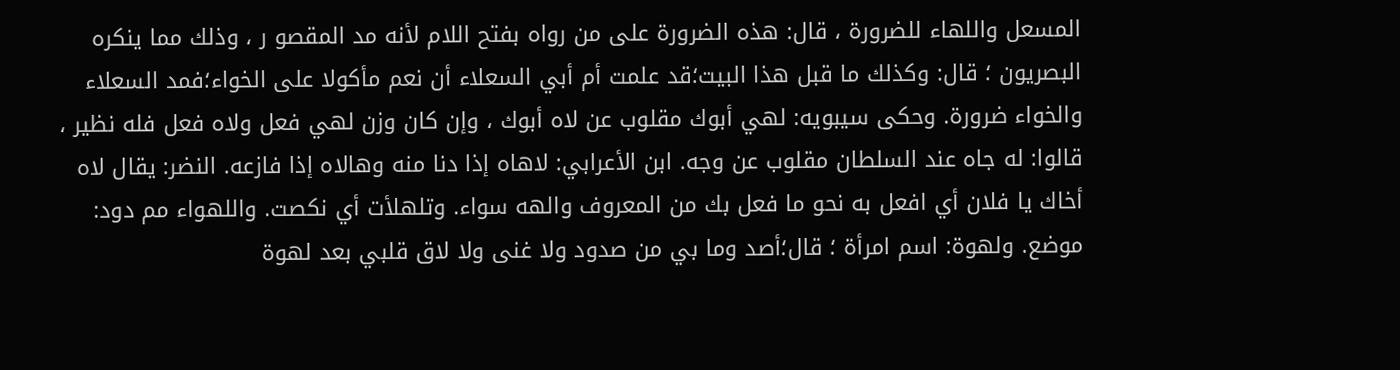المسعل واللهاء للضرورة ، قال: هذه الضرورة على من رواه بفتح اللام لأنه مد المقصو ر ، وذلك مما ينكره البصريون ؛ قال: وكذلك ما قبل هذا البيت؛قد علمت أم أبي السعلاء أن نعم مأكولا على الخواء؛فمد السعلاء والخواء ضرورة. وحكى سيبويه: لهي أبوك مقلوب عن لاه أبوك ، وإن كان وزن لهي فعل ولاه فعل فله نظير ، قالوا: له جاه عند السلطان مقلوب عن وجه. ابن الأعرابي: لاهاه إذا دنا منه وهالاه إذا فازعه. النضر: يقال لاه أخاك يا فلان أي افعل به نحو ما فعل بك من المعروف والهه سواء. وتلهلأت أي نكصت. واللهواء مم دود: موضع. ولهوة: اسم امرأة ؛ قال؛أصد وما بي من صدود ولا غنى ولا لاق قلبي بعد لهوة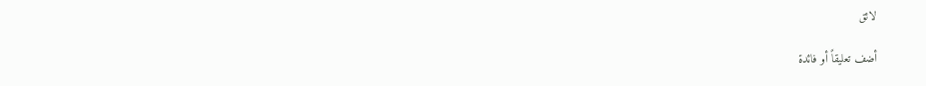لائق

أضف تعليقاً أو فائدة